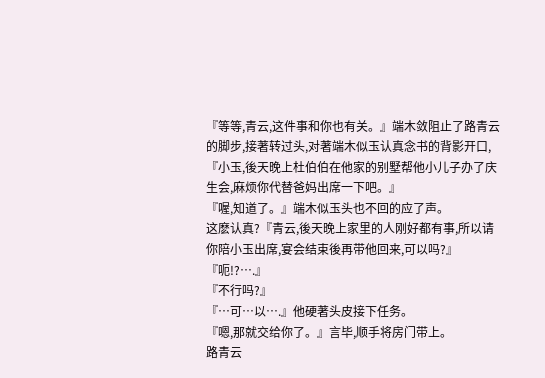『等等,青云,这件事和你也有关。』端木敛阻止了路青云的脚步,接著转过头,对著端木似玉认真念书的背影开口,『小玉,後天晚上杜伯伯在他家的别墅帮他小儿子办了庆生会,麻烦你代替爸妈出席一下吧。』
『喔,知道了。』端木似玉头也不回的应了声。
这麽认真?『青云,後天晚上家里的人刚好都有事,所以请你陪小玉出席,宴会结束後再带他回来,可以吗?』
『呃!?….』
『不行吗?』
『…可…以….』他硬著头皮接下任务。
『嗯,那就交给你了。』言毕,顺手将房门带上。
路青云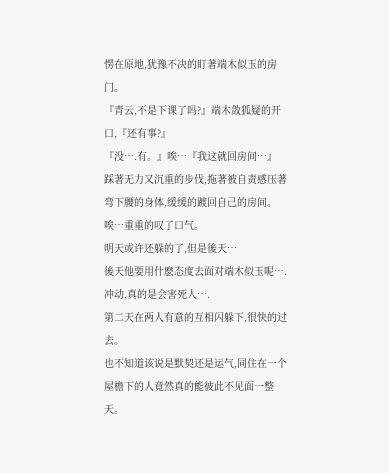愣在原地,犹豫不决的盯著端木似玉的房门。
『青云,不是下课了吗?』端木敛狐疑的开口,『还有事?』
『没….有。』唉…『我这就回房间…』
踩著无力又沉重的步伐,拖著被自责感压著弯下腰的身体,缓缓的踱回自己的房间。
唉…重重的叹了口气。
明天或许还躲的了,但是後天…
後天他要用什麽态度去面对端木似玉呢….
冲动,真的是会害死人….
第二天在两人有意的互相闪躲下,很快的过去。
也不知道该说是默契还是运气,同住在一个屋檐下的人竟然真的能彼此不见面一整天。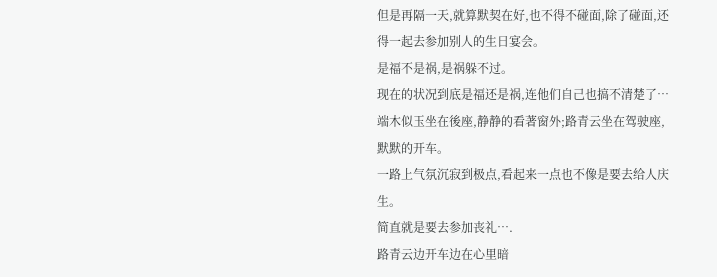但是再隔一天,就算默契在好,也不得不碰面,除了碰面,还得一起去参加别人的生日宴会。
是福不是祸,是祸躲不过。
现在的状况到底是福还是祸,连他们自己也搞不清楚了…
端木似玉坐在後座,静静的看著窗外;路青云坐在驾驶座,默默的开车。
一路上气氛沉寂到极点,看起来一点也不像是要去给人庆生。
简直就是要去参加丧礼….
路青云边开车边在心里暗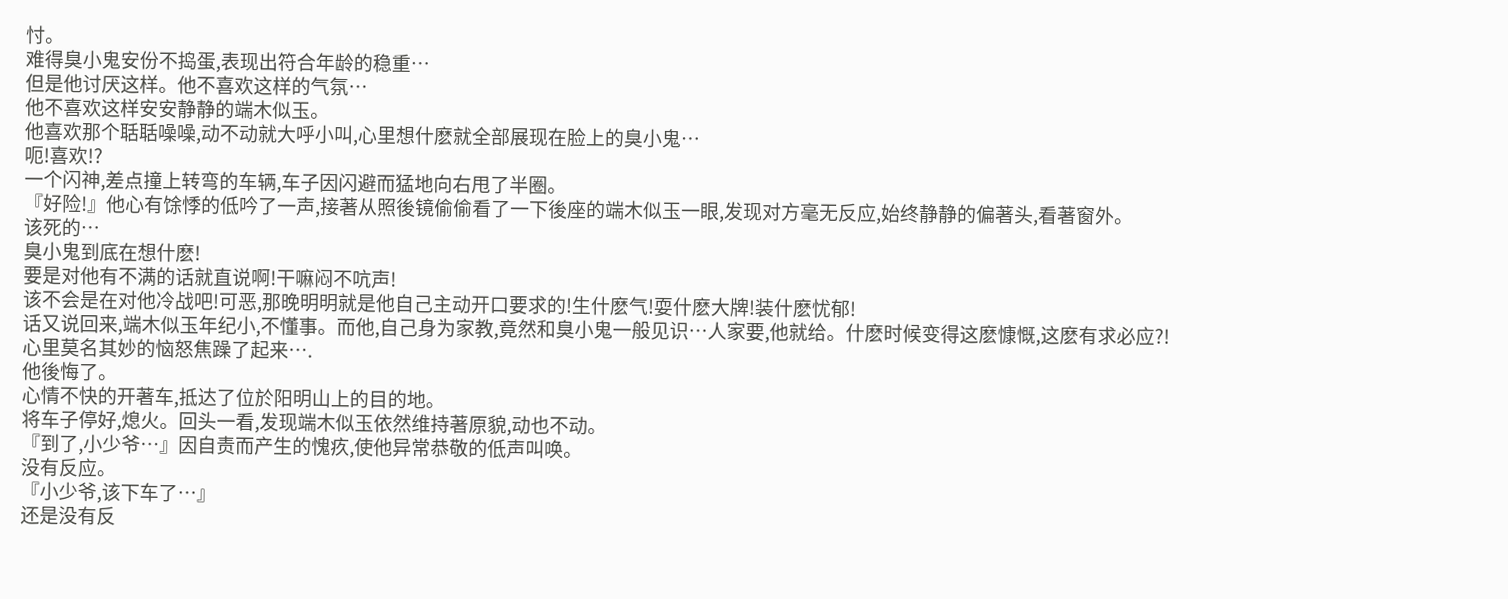忖。
难得臭小鬼安份不捣蛋,表现出符合年龄的稳重…
但是他讨厌这样。他不喜欢这样的气氛…
他不喜欢这样安安静静的端木似玉。
他喜欢那个聒聒噪噪,动不动就大呼小叫,心里想什麽就全部展现在脸上的臭小鬼…
呃!喜欢!?
一个闪神,差点撞上转弯的车辆,车子因闪避而猛地向右甩了半圈。
『好险!』他心有馀悸的低吟了一声,接著从照後镜偷偷看了一下後座的端木似玉一眼,发现对方毫无反应,始终静静的偏著头,看著窗外。
该死的…
臭小鬼到底在想什麽!
要是对他有不满的话就直说啊!干嘛闷不吭声!
该不会是在对他冷战吧!可恶,那晚明明就是他自己主动开口要求的!生什麽气!耍什麽大牌!装什麽忧郁!
话又说回来,端木似玉年纪小,不懂事。而他,自己身为家教,竟然和臭小鬼一般见识…人家要,他就给。什麽时候变得这麽慷慨,这麽有求必应?!
心里莫名其妙的恼怒焦躁了起来….
他後悔了。
心情不快的开著车,抵达了位於阳明山上的目的地。
将车子停好,熄火。回头一看,发现端木似玉依然维持著原貌,动也不动。
『到了,小少爷…』因自责而产生的愧疚,使他异常恭敬的低声叫唤。
没有反应。
『小少爷,该下车了…』
还是没有反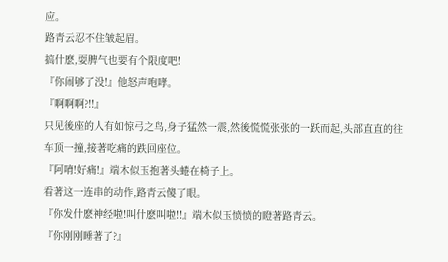应。
路青云忍不住皱起眉。
搞什麽,耍脾气也要有个限度吧!
『你闹够了没!』他怒声咆哮。
『啊啊啊?!!』
只见後座的人有如惊弓之鸟,身子猛然一震,然後慌慌张张的一跃而起,头部直直的往车顶一撞,接著吃痛的跌回座位。
『阿唷!好痛!』端木似玉抱著头蜷在椅子上。
看著这一连串的动作,路青云傻了眼。
『你发什麽神经啦!叫什麽叫啦!!』端木似玉愤愤的瞪著路青云。
『你刚刚睡著了?』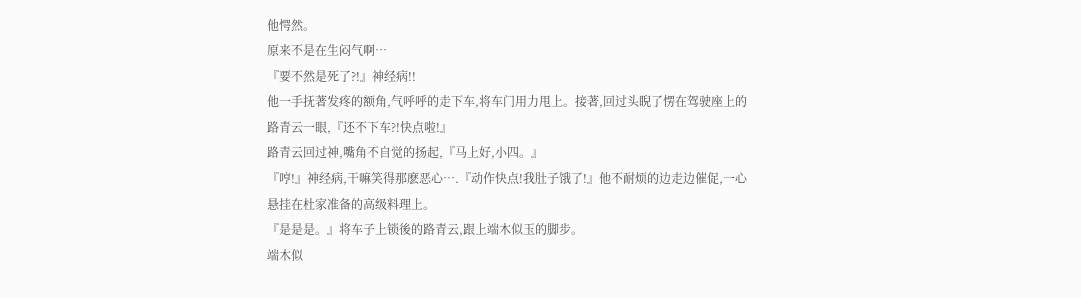他愕然。
原来不是在生闷气啊…
『要不然是死了?!』神经病!!
他一手抚著发疼的额角,气呼呼的走下车,将车门用力甩上。接著,回过头睨了愣在驾驶座上的路青云一眼,『还不下车?!快点啦!』
路青云回过神,嘴角不自觉的扬起,『马上好,小四。』
『哼!』神经病,干嘛笑得那麽恶心….『动作快点!我肚子饿了!』他不耐烦的边走边催促,一心悬挂在杜家准备的高级料理上。
『是是是。』将车子上锁後的路青云,跟上端木似玉的脚步。
端木似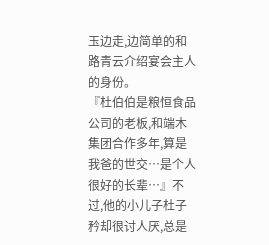玉边走,边简单的和路青云介绍宴会主人的身份。
『杜伯伯是粮恒食品公司的老板,和端木集团合作多年,算是我爸的世交…是个人很好的长辈…』不过,他的小儿子杜子矜却很讨人厌,总是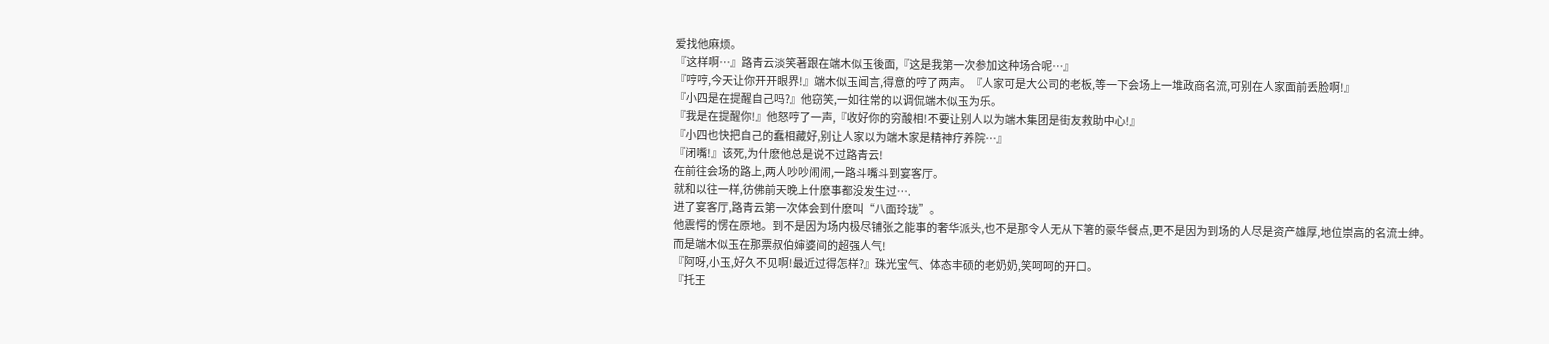爱找他麻烦。
『这样啊…』路青云淡笑著跟在端木似玉後面,『这是我第一次参加这种场合呢…』
『哼哼,今天让你开开眼界!』端木似玉闻言,得意的哼了两声。『人家可是大公司的老板,等一下会场上一堆政商名流,可别在人家面前丢脸啊!』
『小四是在提醒自己吗?』他窃笑,一如往常的以调侃端木似玉为乐。
『我是在提醒你!』他怒哼了一声,『收好你的穷酸相!不要让别人以为端木集团是街友救助中心!』
『小四也快把自己的蠢相藏好,别让人家以为端木家是精神疗养院…』
『闭嘴!』该死,为什麽他总是说不过路青云!
在前往会场的路上,两人吵吵闹闹,一路斗嘴斗到宴客厅。
就和以往一样,彷佛前天晚上什麽事都没发生过….
进了宴客厅,路青云第一次体会到什麽叫“八面玲珑”。
他震愕的愣在原地。到不是因为场内极尽铺张之能事的奢华派头,也不是那令人无从下箸的豪华餐点,更不是因为到场的人尽是资产雄厚,地位崇高的名流士绅。
而是端木似玉在那票叔伯婶婆间的超强人气!
『阿呀,小玉,好久不见啊!最近过得怎样?』珠光宝气、体态丰硕的老奶奶,笑呵呵的开口。
『托王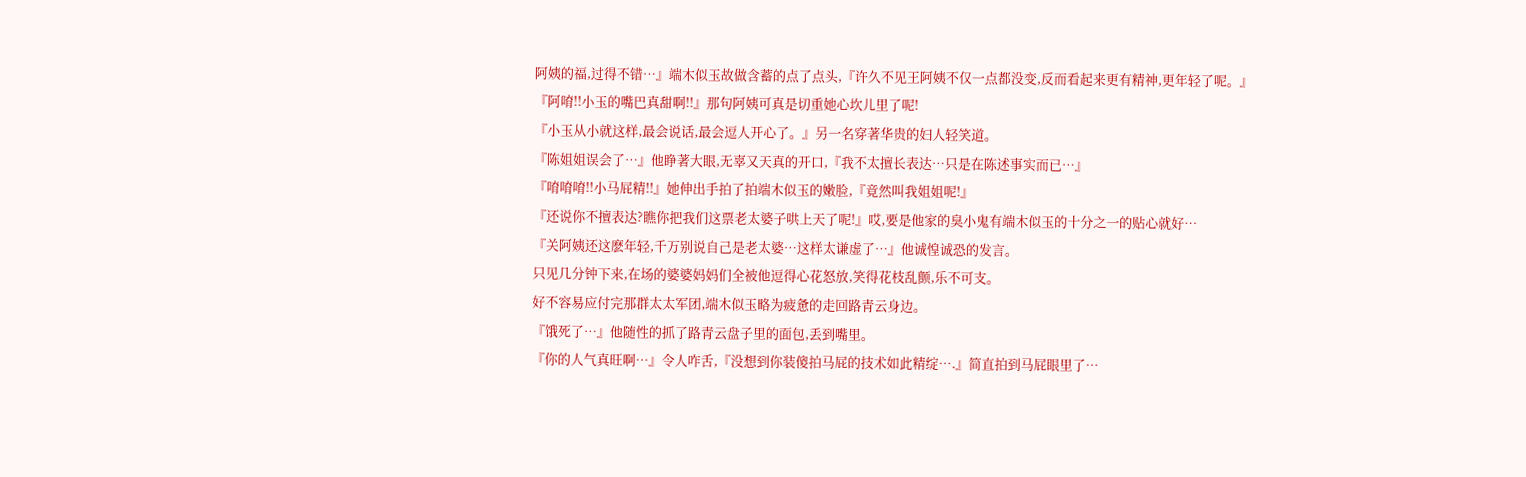阿姨的福,过得不错…』端木似玉故做含蓄的点了点头,『许久不见王阿姨不仅一点都没变,反而看起来更有精神,更年轻了呢。』
『阿唷!!小玉的嘴巴真甜啊!!』那句阿姨可真是切重她心坎儿里了呢!
『小玉从小就这样,最会说话,最会逗人开心了。』另一名穿著华贵的妇人轻笑道。
『陈姐姐误会了…』他睁著大眼,无辜又天真的开口,『我不太擅长表达…只是在陈述事实而已…』
『唷唷唷!!小马屁精!!』她伸出手拍了拍端木似玉的嫩脸,『竟然叫我姐姐呢!』
『还说你不擅表达?瞧你把我们这票老太婆子哄上天了呢!』哎,要是他家的臭小鬼有端木似玉的十分之一的贴心就好…
『关阿姨还这麽年轻,千万别说自己是老太婆…这样太谦虚了…』他诚惶诚恐的发言。
只见几分钟下来,在场的婆婆妈妈们全被他逗得心花怒放,笑得花枝乱颤,乐不可支。
好不容易应付完那群太太军团,端木似玉略为疲惫的走回路青云身边。
『饿死了…』他随性的抓了路青云盘子里的面包,丢到嘴里。
『你的人气真旺啊…』令人咋舌,『没想到你装傻拍马屁的技术如此精绽….』简直拍到马屁眼里了…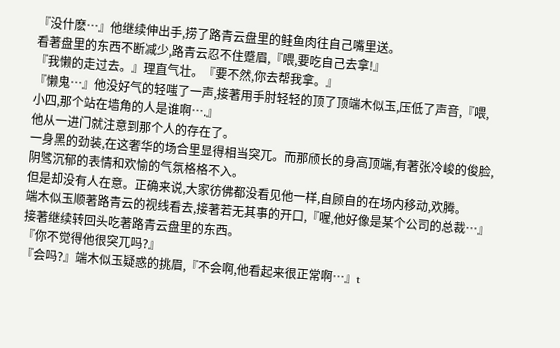『没什麽…』他继续伸出手,捞了路青云盘里的鲑鱼肉往自己嘴里送。
看著盘里的东西不断减少,路青云忍不住蹙眉,『喂,要吃自己去拿!』
『我懒的走过去。』理直气壮。『要不然,你去帮我拿。』
『懒鬼…』他没好气的轻嗤了一声,接著用手肘轻轻的顶了顶端木似玉,压低了声音,『喂,小四,那个站在墙角的人是谁啊….』
他从一进门就注意到那个人的存在了。
一身黑的劲装,在这奢华的场合里显得相当突兀。而那颀长的身高顶端,有著张冷峻的俊脸,阴骘沉郁的表情和欢愉的气氛格格不入。
但是却没有人在意。正确来说,大家彷佛都没看见他一样,自顾自的在场内移动,欢腾。
端木似玉顺著路青云的视线看去,接著若无其事的开口,『喔,他好像是某个公司的总裁…』接著继续转回头吃著路青云盘里的东西。
『你不觉得他很突兀吗?』
『会吗?』端木似玉疑惑的挑眉,『不会啊,他看起来很正常啊…』t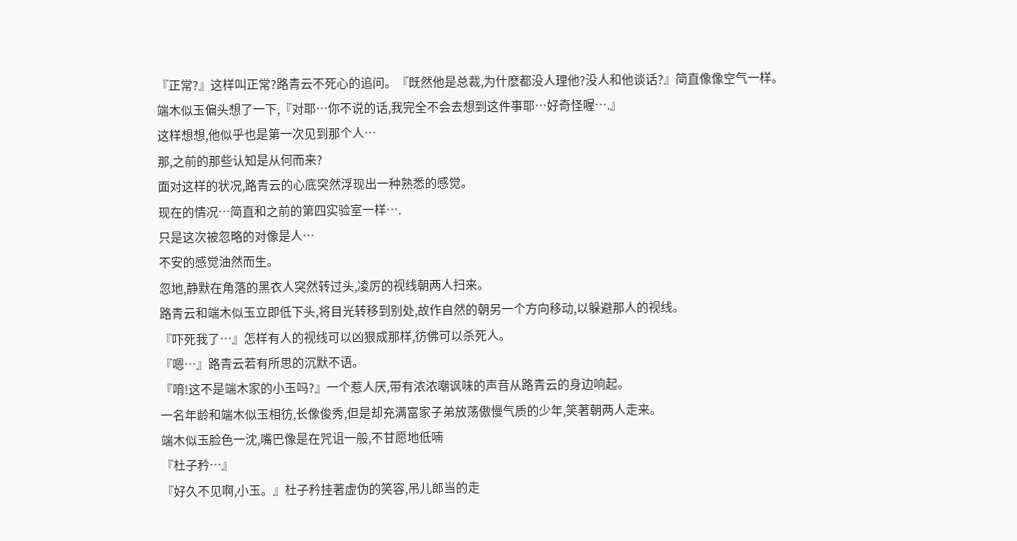『正常?』这样叫正常?路青云不死心的追问。『既然他是总裁,为什麽都没人理他?没人和他谈话?』简直像像空气一样。
端木似玉偏头想了一下,『对耶…你不说的话,我完全不会去想到这件事耶…好奇怪喔….』
这样想想,他似乎也是第一次见到那个人…
那,之前的那些认知是从何而来?
面对这样的状况,路青云的心底突然浮现出一种熟悉的感觉。
现在的情况…简直和之前的第四实验室一样….
只是这次被忽略的对像是人…
不安的感觉油然而生。
忽地,静默在角落的黑衣人突然转过头,凌厉的视线朝两人扫来。
路青云和端木似玉立即低下头,将目光转移到别处,故作自然的朝另一个方向移动,以躲避那人的视线。
『吓死我了…』怎样有人的视线可以凶狠成那样,彷佛可以杀死人。
『嗯…』路青云若有所思的沉默不语。
『唷!这不是端木家的小玉吗?』一个惹人厌,带有浓浓嘲讽味的声音从路青云的身边响起。
一名年龄和端木似玉相彷,长像俊秀,但是却充满富家子弟放荡傲慢气质的少年,笑著朝两人走来。
端木似玉脸色一沈,嘴巴像是在咒诅一般,不甘愿地低喃
『杜子矜…』
『好久不见啊,小玉。』杜子矜挂著虚伪的笑容,吊儿郎当的走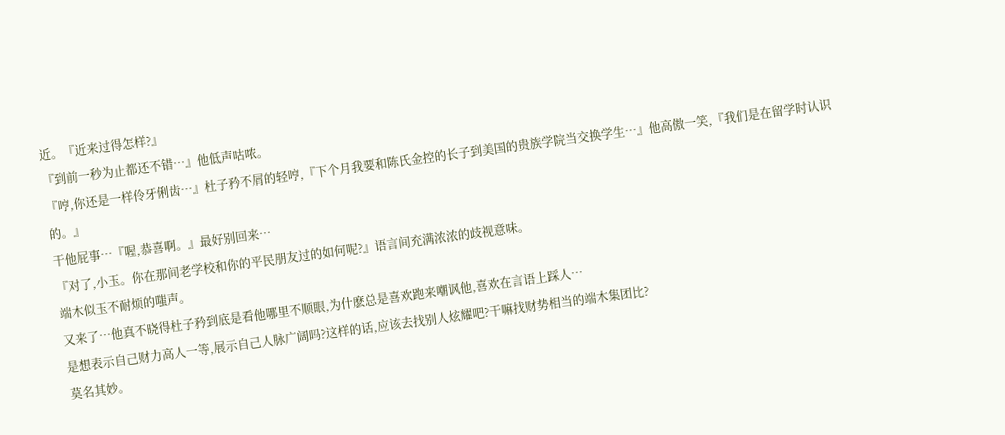近。『近来过得怎样?』
『到前一秒为止都还不错…』他低声咕哝。
『哼,你还是一样伶牙俐齿…』杜子矜不屑的轻哼,『下个月我要和陈氏金控的长子到美国的贵族学院当交换学生…』他高傲一笑,『我们是在留学时认识的。』
干他屁事…『喔,恭喜啊。』最好别回来…
『对了,小玉。你在那间老学校和你的平民朋友过的如何呢?』语言间充满浓浓的歧视意味。
端木似玉不耐烦的嗤声。
又来了…他真不晓得杜子矜到底是看他哪里不顺眼,为什麽总是喜欢跑来嘲讽他,喜欢在言语上踩人…
是想表示自己财力高人一等,展示自己人脉广阔吗?这样的话,应该去找别人炫耀吧?干嘛找财势相当的端木集团比?
莫名其妙。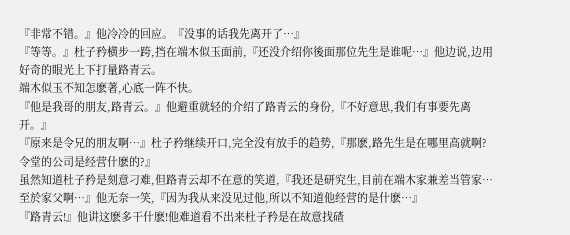『非常不错。』他冷冷的回应。『没事的话我先离开了…』
『等等。』杜子矜横步一跨,挡在端木似玉面前,『还没介绍你後面那位先生是谁呢…』他边说,边用好奇的眼光上下打量路青云。
端木似玉不知怎麽著,心底一阵不快。
『他是我哥的朋友,路青云。』他避重就轻的介绍了路青云的身份,『不好意思,我们有事要先离开。』
『原来是令兄的朋友啊…』杜子矜继续开口,完全没有放手的趋势,『那麽,路先生是在哪里高就啊?令堂的公司是经营什麽的?』
虽然知道杜子矜是刻意刁难,但路青云却不在意的笑道,『我还是研究生,目前在端木家兼差当管家…至於家父啊…』他无奈一笑,『因为我从来没见过他,所以不知道他经营的是什麽…』
『路青云!』他讲这麽多干什麽!他难道看不出来杜子矜是在故意找碴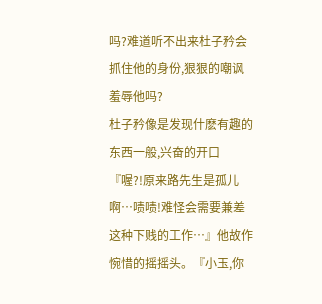吗?难道听不出来杜子矜会抓住他的身份,狠狠的嘲讽羞辱他吗?
杜子矜像是发现什麽有趣的东西一般,兴奋的开口『喔?!原来路先生是孤儿啊…啧啧!难怪会需要兼差这种下贱的工作…』他故作惋惜的摇摇头。『小玉,你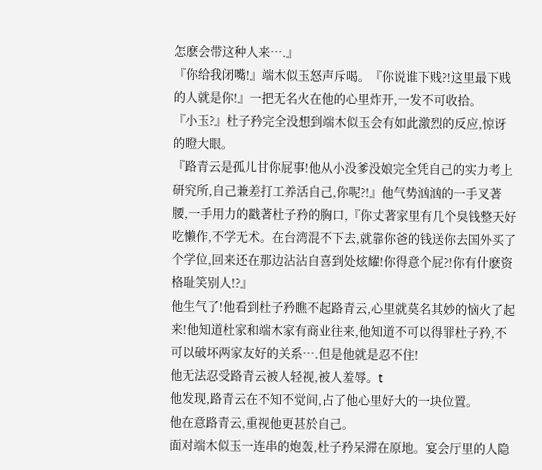怎麽会带这种人来….』
『你给我闭嘴!』端木似玉怒声斥喝。『你说谁下贱?!这里最下贱的人就是你!』一把无名火在他的心里炸开,一发不可收拾。
『小玉?』杜子矜完全没想到端木似玉会有如此激烈的反应,惊讶的瞪大眼。
『路青云是孤儿甘你屁事!他从小没爹没娘完全凭自己的实力考上研究所,自己兼差打工养活自己,你呢?!』他气势汹汹的一手叉著腰,一手用力的戳著杜子矜的胸口,『你丈著家里有几个臭钱整天好吃懒作,不学无术。在台湾混不下去,就靠你爸的钱送你去国外买了个学位,回来还在那边沾沾自喜到处炫耀!你得意个屁?!你有什麽资格耻笑别人!?』
他生气了!他看到杜子矜瞧不起路青云,心里就莫名其妙的恼火了起来!他知道杜家和端木家有商业往来,他知道不可以得罪杜子矜,不可以破坏两家友好的关系….但是他就是忍不住!
他无法忍受路青云被人轻视,被人羞辱。t
他发现,路青云在不知不觉间,占了他心里好大的一块位置。
他在意路青云,重视他更甚於自己。
面对端木似玉一连串的炮轰,杜子矜呆滞在原地。宴会厅里的人隐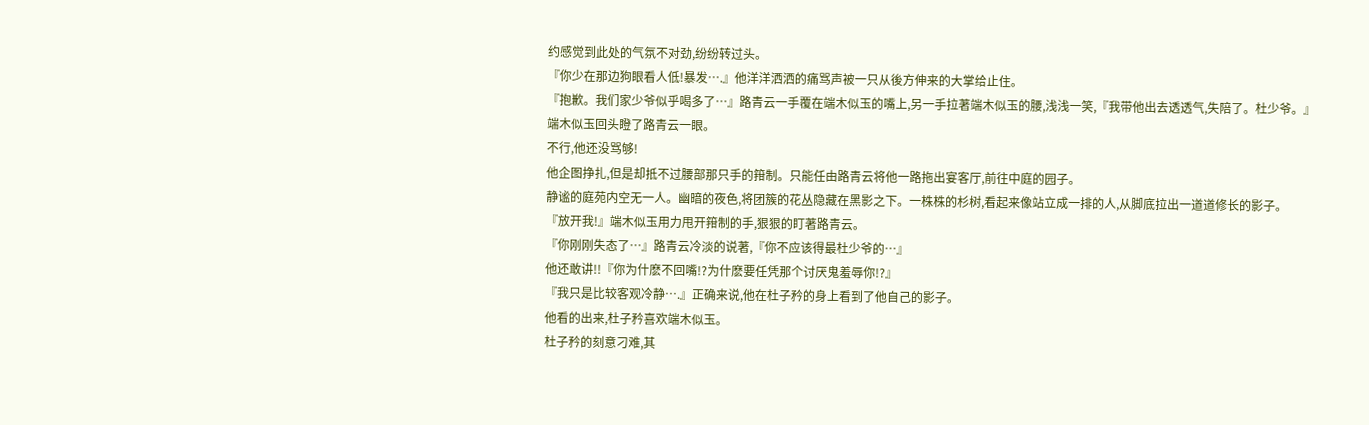约感觉到此处的气氛不对劲,纷纷转过头。
『你少在那边狗眼看人低!暴发….』他洋洋洒洒的痛骂声被一只从後方伸来的大掌给止住。
『抱歉。我们家少爷似乎喝多了…』路青云一手覆在端木似玉的嘴上,另一手拉著端木似玉的腰,浅浅一笑,『我带他出去透透气,失陪了。杜少爷。』
端木似玉回头瞪了路青云一眼。
不行,他还没骂够!
他企图挣扎,但是却抵不过腰部那只手的箝制。只能任由路青云将他一路拖出宴客厅,前往中庭的园子。
静谧的庭苑内空无一人。幽暗的夜色,将团簇的花丛隐藏在黑影之下。一株株的杉树,看起来像站立成一排的人,从脚底拉出一道道修长的影子。
『放开我!』端木似玉用力甩开箝制的手,狠狠的盯著路青云。
『你刚刚失态了…』路青云冷淡的说著,『你不应该得最杜少爷的…』
他还敢讲!!『你为什麽不回嘴!?为什麽要任凭那个讨厌鬼羞辱你!?』
『我只是比较客观冷静….』正确来说,他在杜子矜的身上看到了他自己的影子。
他看的出来,杜子矜喜欢端木似玉。
杜子矜的刻意刁难,其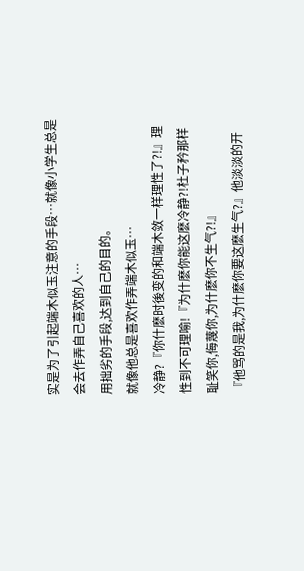实是为了引起端木似玉注意的手段…就像小学生总是会去作弄自己喜欢的人…
用拙劣的手段,达到自己的目的。
就像他总是喜欢作弄端木似玉…
冷静?『你什麽时後变的和端木敛一样理性了?!』理性到不可理喻!『为什麽你能这麽冷静?!杜子矜那样耻笑你,侮蔑你,为什麽你不生气?!』
『他骂的是我,为什麽你要这麽生气?』他淡淡的开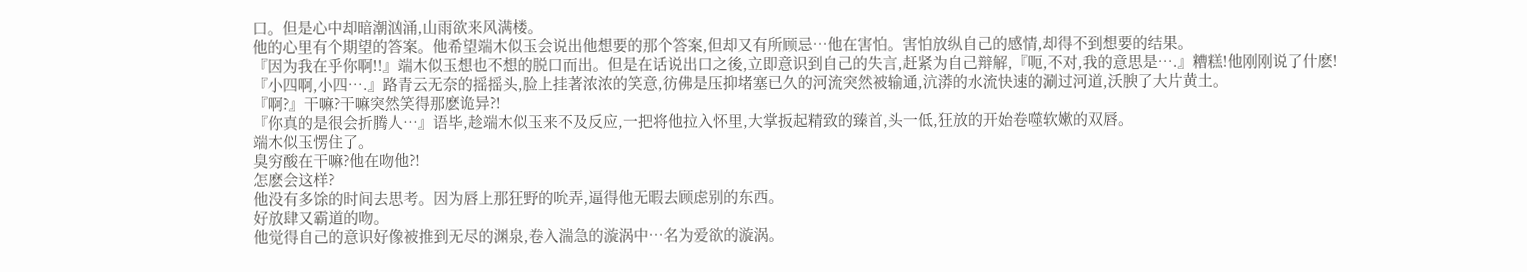口。但是心中却暗潮汹涌,山雨欲来风满楼。
他的心里有个期望的答案。他希望端木似玉会说出他想要的那个答案,但却又有所顾忌…他在害怕。害怕放纵自己的感情,却得不到想要的结果。
『因为我在乎你啊!!』端木似玉想也不想的脱口而出。但是在话说出口之後,立即意识到自己的失言,赶紧为自己辩解,『呃,不对,我的意思是….』糟糕!他刚刚说了什麽!
『小四啊,小四….』路青云无奈的摇摇头,脸上挂著浓浓的笑意,彷佛是压抑堵塞已久的河流突然被输通,沆漭的水流快速的涮过河道,沃腴了大片黄土。
『啊?』干嘛?干嘛突然笑得那麽诡异?!
『你真的是很会折腾人…』语毕,趁端木似玉来不及反应,一把将他拉入怀里,大掌扳起精致的臻首,头一低,狂放的开始卷噬软嫰的双唇。
端木似玉愣住了。
臭穷酸在干嘛?他在吻他?!
怎麽会这样?
他没有多馀的时间去思考。因为唇上那狂野的吮弄,逼得他无暇去顾虑别的东西。
好放肆又霸道的吻。
他觉得自己的意识好像被推到无尽的渊泉,卷入湍急的漩涡中…名为爱欲的漩涡。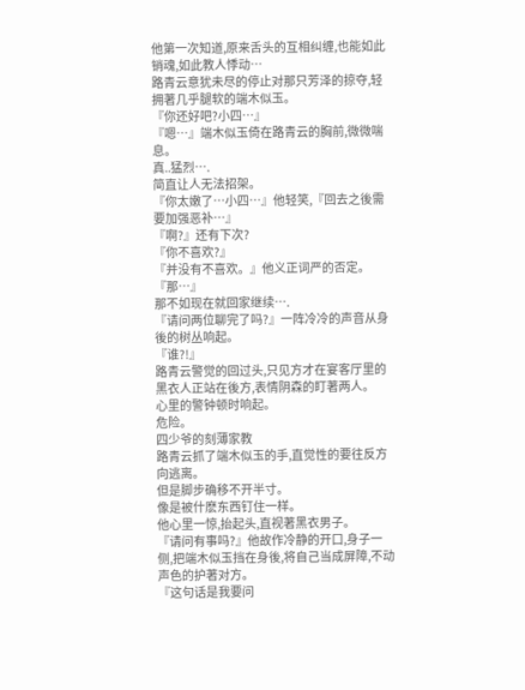他第一次知道,原来舌头的互相纠缠,也能如此销魂,如此教人悸动…
路青云意犹未尽的停止对那只芳泽的掠夺,轻拥著几乎腿软的端木似玉。
『你还好吧?小四…』
『嗯…』端木似玉倚在路青云的胸前,微微喘息。
真..猛烈….
简直让人无法招架。
『你太嫩了…小四…』他轻笑,『回去之後需要加强恶补…』
『啊?』还有下次?
『你不喜欢?』
『并没有不喜欢。』他义正词严的否定。
『那…』
那不如现在就回家继续….
『请问两位聊完了吗?』一阵冷冷的声音从身後的树丛响起。
『谁?!』
路青云警觉的回过头,只见方才在宴客厅里的黑衣人正站在後方,表情阴森的盯著两人。
心里的警钟顿时响起。
危险。
四少爷的刻薄家教
路青云抓了端木似玉的手,直觉性的要往反方向逃离。
但是脚步确移不开半寸。
像是被什麽东西钉住一样。
他心里一惊,抬起头,直视著黑衣男子。
『请问有事吗?』他故作冷静的开口,身子一侧,把端木似玉挡在身後,将自己当成屏障,不动声色的护著对方。
『这句话是我要问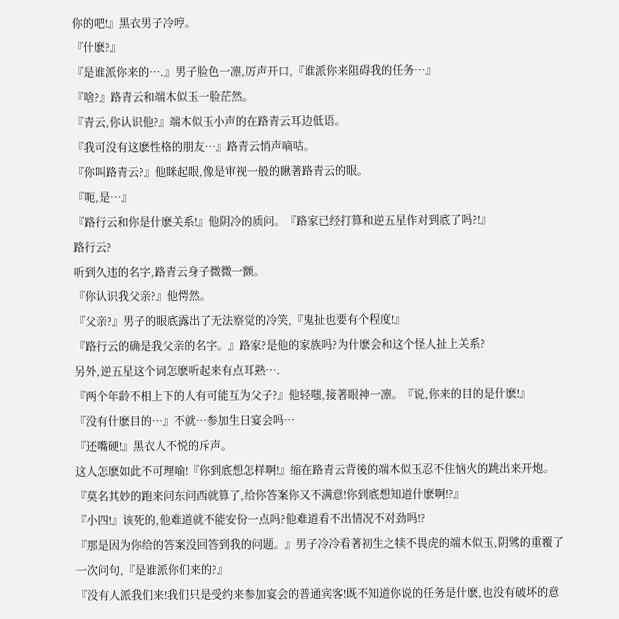你的吧!』黑衣男子冷哼。
『什麽?』
『是谁派你来的….』男子脸色一凛,厉声开口,『谁派你来阻碍我的任务…』
『啥?』路青云和端木似玉一脸茫然。
『青云,你认识他?』端木似玉小声的在路青云耳边低语。
『我可没有这麽性格的朋友…』路青云悄声嘀咕。
『你叫路青云?』他眯起眼,像是审视一般的瞅著路青云的眼。
『呃,是…』
『路行云和你是什麽关系!』他阴冷的质问。『路家已经打算和逆五星作对到底了吗?!』
路行云?
听到久违的名字,路青云身子微微一颤。
『你认识我父亲?』他愕然。
『父亲?』男子的眼底露出了无法察觉的冷笑,『鬼扯也要有个程度!』
『路行云的确是我父亲的名字。』路家?是他的家族吗?为什麽会和这个怪人扯上关系?
另外,逆五星这个词怎麽听起来有点耳熟….
『两个年龄不相上下的人有可能互为父子?』他轻嗤,接著眼神一凛。『说,你来的目的是什麽!』
『没有什麽目的…』不就…参加生日宴会吗…
『还嘴硬!』黑衣人不悦的斥声。
这人怎麽如此不可理喻!『你到底想怎样啊!』缩在路青云背後的端木似玉忍不住恼火的跳出来开炮。『莫名其妙的跑来问东问西就算了,给你答案你又不满意!你到底想知道什麽啊!?』
『小四!』该死的,他难道就不能安份一点吗?他难道看不出情况不对劲吗!?
『那是因为你给的答案没回答到我的问题。』男子冷冷看著初生之犊不畏虎的端木似玉,阴骘的重覆了一次问句,『是谁派你们来的?』
『没有人派我们来!我们只是受约来参加宴会的普通宾客!既不知道你说的任务是什麽,也没有破坏的意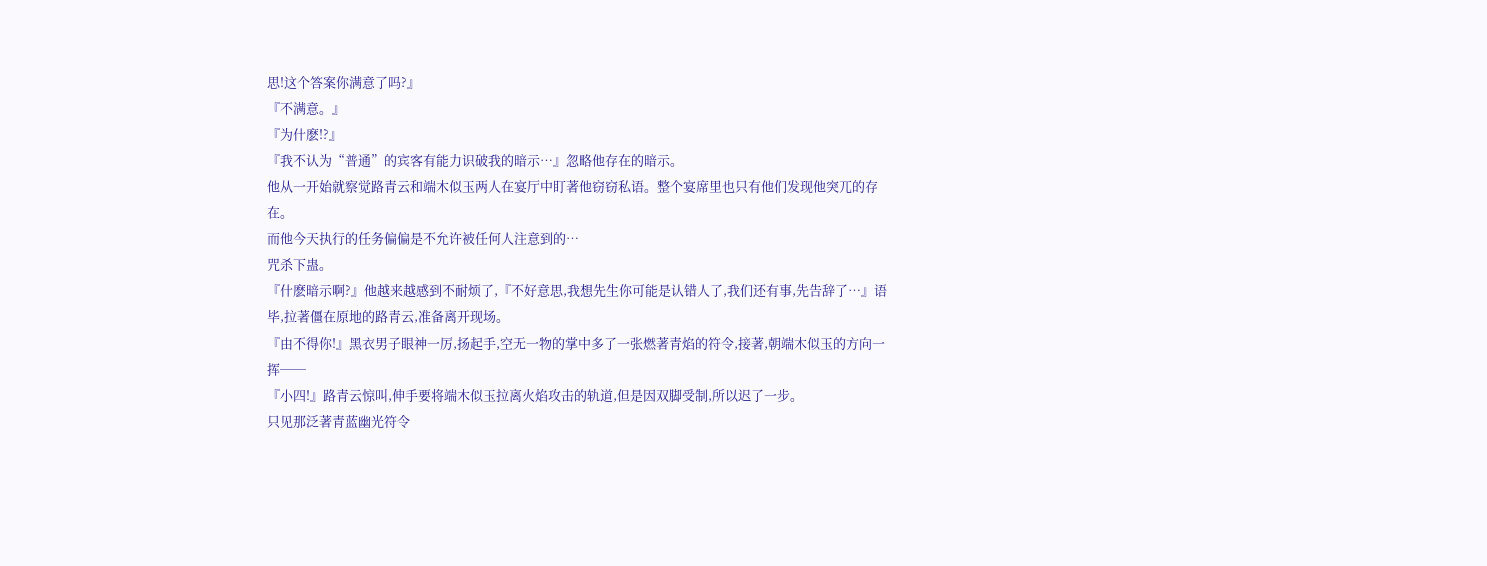思!这个答案你满意了吗?』
『不满意。』
『为什麽!?』
『我不认为“普通”的宾客有能力识破我的暗示…』忽略他存在的暗示。
他从一开始就察觉路青云和端木似玉两人在宴厅中盯著他窃窃私语。整个宴席里也只有他们发现他突兀的存在。
而他今天执行的任务偏偏是不允许被任何人注意到的…
咒杀下蛊。
『什麽暗示啊?』他越来越感到不耐烦了,『不好意思,我想先生你可能是认错人了,我们还有事,先告辞了…』语毕,拉著僵在原地的路青云,准备离开现场。
『由不得你!』黑衣男子眼神一厉,扬起手,空无一物的掌中多了一张燃著青焰的符令,接著,朝端木似玉的方向一挥──
『小四!』路青云惊叫,伸手要将端木似玉拉离火焰攻击的轨道,但是因双脚受制,所以迟了一步。
只见那泛著青蓝幽光符令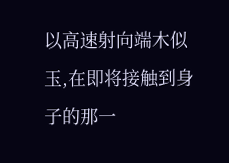以高速射向端木似玉,在即将接触到身子的那一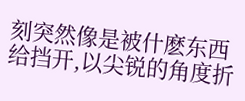刻突然像是被什麽东西给挡开,以尖锐的角度折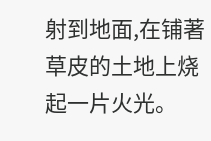射到地面,在铺著草皮的土地上烧起一片火光。